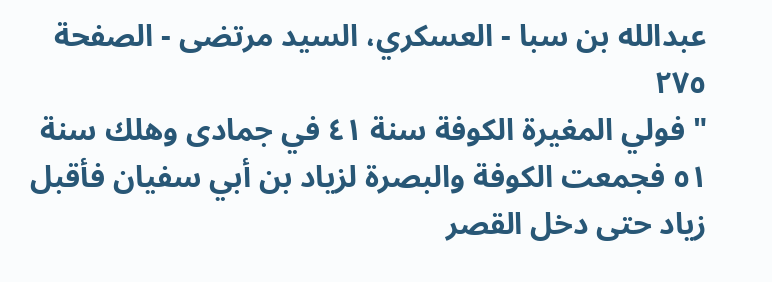عبدالله بن سبا - العسكري، السيد مرتضى - الصفحة ٢٧٥
" فولي المغيرة الكوفة سنة ٤١ في جمادى وهلك سنة ٥١ فجمعت الكوفة والبصرة لزياد بن أبي سفيان فأقبل زياد حتى دخل القصر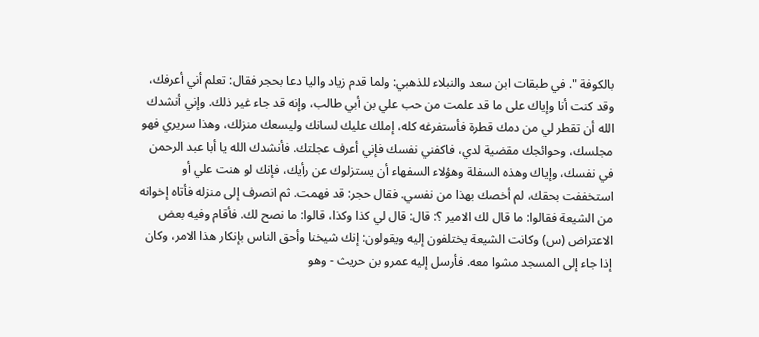بالكوفة ". في طبقات ابن سعد والنبلاء للذهبي: ولما قدم زياد واليا دعا بحجر فقال: تعلم أني أعرفك، وقد كنت أنا وإياك على ما قد علمت من حب علي بن أبي طالب، وإنه قد جاء غير ذلك. وإني أنشدك الله أن تقطر لي من دمك قطرة فأستفرغه كله، إملك عليك لسانك وليسعك منزلك، وهذا سريري فهو مجلسك، وحوائجك مقضية لدي، فاكفني نفسك فإني أعرف عجلتك. فأنشدك الله يا أبا عبد الرحمن في نفسك، وإياك وهذه السفلة وهؤلاء السفهاء أن يستزلوك عن رأيك، فإنك لو هنت علي أو استخففت بحقك، لم أخصك بهذا من نفسي. فقال حجر: قد فهمت. ثم انصرف إلى منزله فأتاه إخوانه من الشيعة فقالوا: ما قال لك الامير ؟: قال: قال لي كذا وكذا، قالوا: ما نصح لك. فأقام وفيه بعض الاعتراض (س) وكانت الشيعة يختلفون إليه ويقولون: إنك شيخنا وأحق الناس بإنكار هذا الامر، وكان إذا جاء إلى المسجد مشوا معه. فأرسل إليه عمرو بن حريث - وهو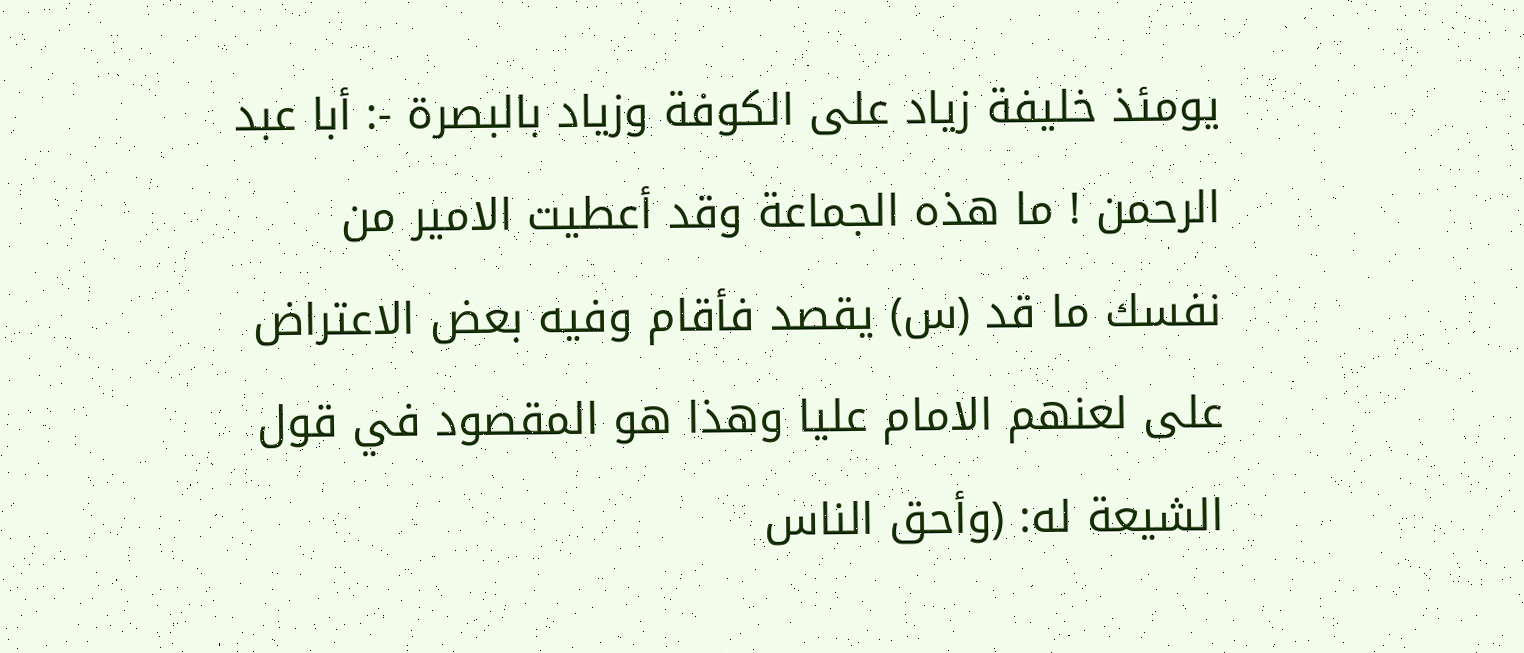يومئذ خليفة زياد على الكوفة وزياد بالبصرة -: أبا عبد الرحمن ! ما هذه الجماعة وقد أعطيت الامير من نفسك ما قد (س) يقصد فأقام وفيه بعض الاعتراض على لعنهم الامام عليا وهذا هو المقصود في قول الشيعة له: (وأحق الناس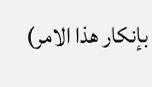بإنكار هذا الامر)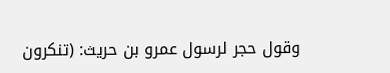وقول حجر لرسول عمرو بن حريث: (تنكرون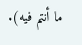ما أنتم فيه).